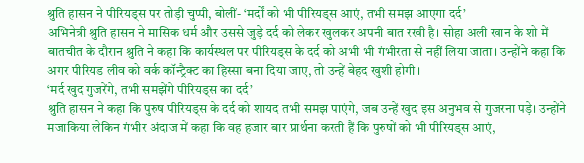श्रुति हासन ने पीरियड्स पर तोड़ी चुप्पी, बोलीं- ‘मर्दों को भी पीरियड्स आएं, तभी समझ आएगा दर्द’
अभिनेत्री श्रुति हासन ने मासिक धर्म और उससे जुड़े दर्द को लेकर खुलकर अपनी बात रखी है। सोहा अली खान के शो में बातचीत के दौरान श्रुति ने कहा कि कार्यस्थल पर पीरियड्स के दर्द को अभी भी गंभीरता से नहीं लिया जाता। उन्होंने कहा कि अगर पीरियड लीव को वर्क कॉन्ट्रैक्ट का हिस्सा बना दिया जाए, तो उन्हें बेहद खुशी होगी।
‘मर्द खुद गुजरेंगे, तभी समझेंगे पीरियड्स का दर्द’
श्रुति हासन ने कहा कि पुरुष पीरियड्स के दर्द को शायद तभी समझ पाएंगे, जब उन्हें खुद इस अनुभव से गुजरना पड़े। उन्होंने मजाकिया लेकिन गंभीर अंदाज में कहा कि वह हजार बार प्रार्थना करती हैं कि पुरुषों को भी पीरियड्स आएं,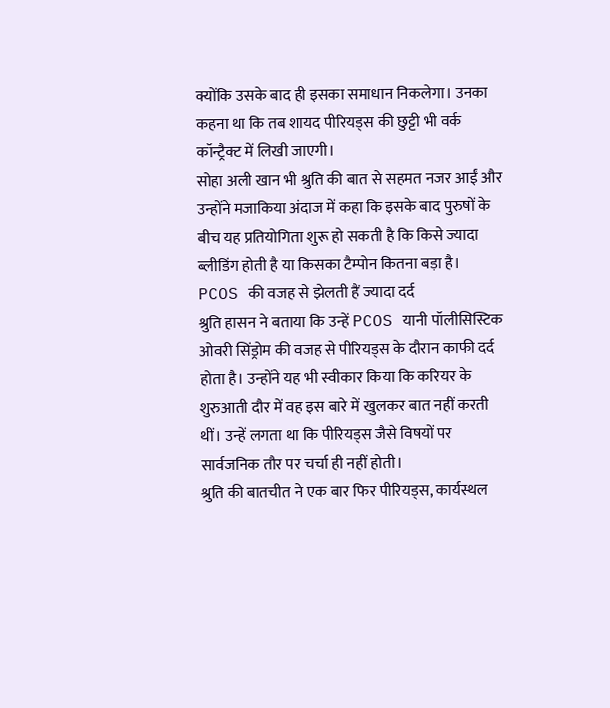क्योंकि उसके बाद ही इसका समाधान निकलेगा। उनका कहना था कि तब शायद पीरियड्स की छुट्टी भी वर्क कॉन्ट्रैक्ट में लिखी जाएगी।
सोहा अली खान भी श्रुति की बात से सहमत नजर आईं और उन्होंने मजाकिया अंदाज में कहा कि इसके बाद पुरुषों के बीच यह प्रतियोगिता शुरू हो सकती है कि किसे ज्यादा ब्लीडिंग होती है या किसका टैम्पोन कितना बड़ा है।
PCOS की वजह से झेलती हैं ज्यादा दर्द
श्रुति हासन ने बताया कि उन्हें PCOS यानी पॉलीसिस्टिक ओवरी सिंड्रोम की वजह से पीरियड्स के दौरान काफी दर्द होता है। उन्होंने यह भी स्वीकार किया कि करियर के शुरुआती दौर में वह इस बारे में खुलकर बात नहीं करती थीं। उन्हें लगता था कि पीरियड्स जैसे विषयों पर सार्वजनिक तौर पर चर्चा ही नहीं होती।
श्रुति की बातचीत ने एक बार फिर पीरियड्स, कार्यस्थल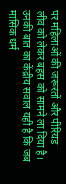पर महिलाओं की जरूरतों और पीरियड लीव को लेकर बहस को सामने ला दिया है। उनकी बात का केंद्रीय सवाल यही है कि जब मासिक धर्म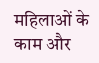महिलाओं के काम और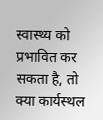स्वास्थ्य को प्रभावित कर सकता है, तो क्या कार्यस्थल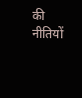की नीतियों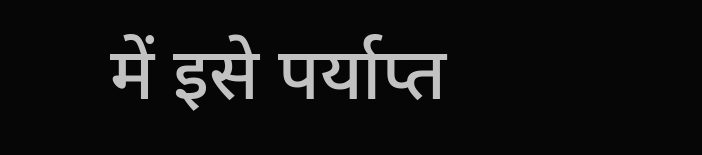में इसे पर्याप्त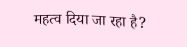महत्व दिया जा रहा है?